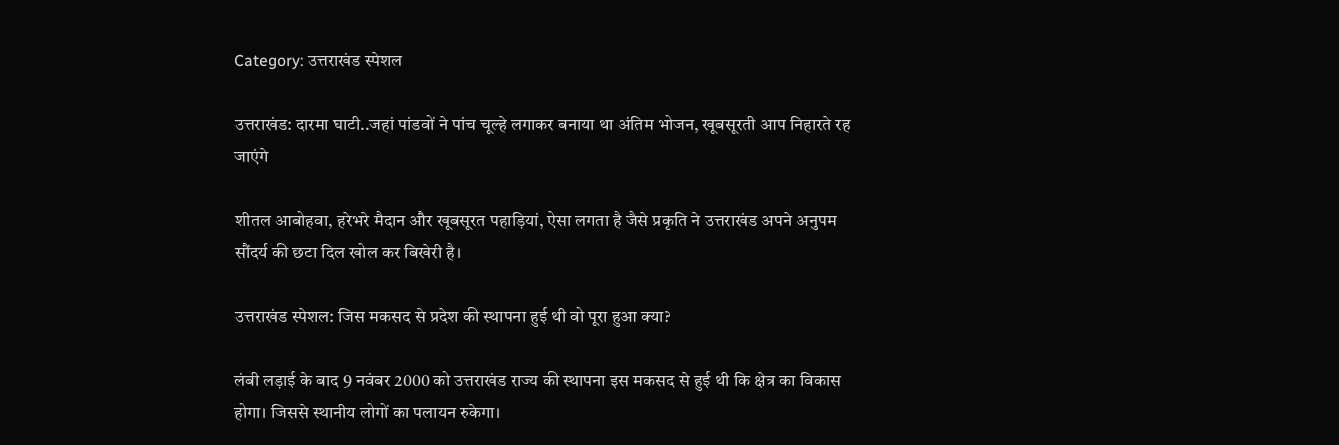Category: उत्तराखंड स्पेशल

उत्तराखंड: दारमा घाटी..जहां पांडवों ने पांच चूल्हे लगाकर बनाया था अंतिम भोजन, खूबसूरती आप निहारते रह जाएंगे

शीतल आबोहवा, हरेभरे मैदान और खूबसूरत पहाड़ियां, ऐसा लगता है जैसे प्रकृति ने उत्तराखंड अपने अनुपम सौंदर्य की छटा दिल खोल कर बिखेरी है।

उत्तराखंड स्पेशल: जिस मकसद से प्रदेश की स्थापना हुई थी वो पूरा हुआ क्या?

लंबी लड़ाई के बाद 9 नवंबर 2000 को उत्तराखंड राज्य की स्थापना इस मकसद से हुई थी कि क्षेत्र का विकास होगा। जिससे स्थानीय लोगों का पलायन रुकेगा।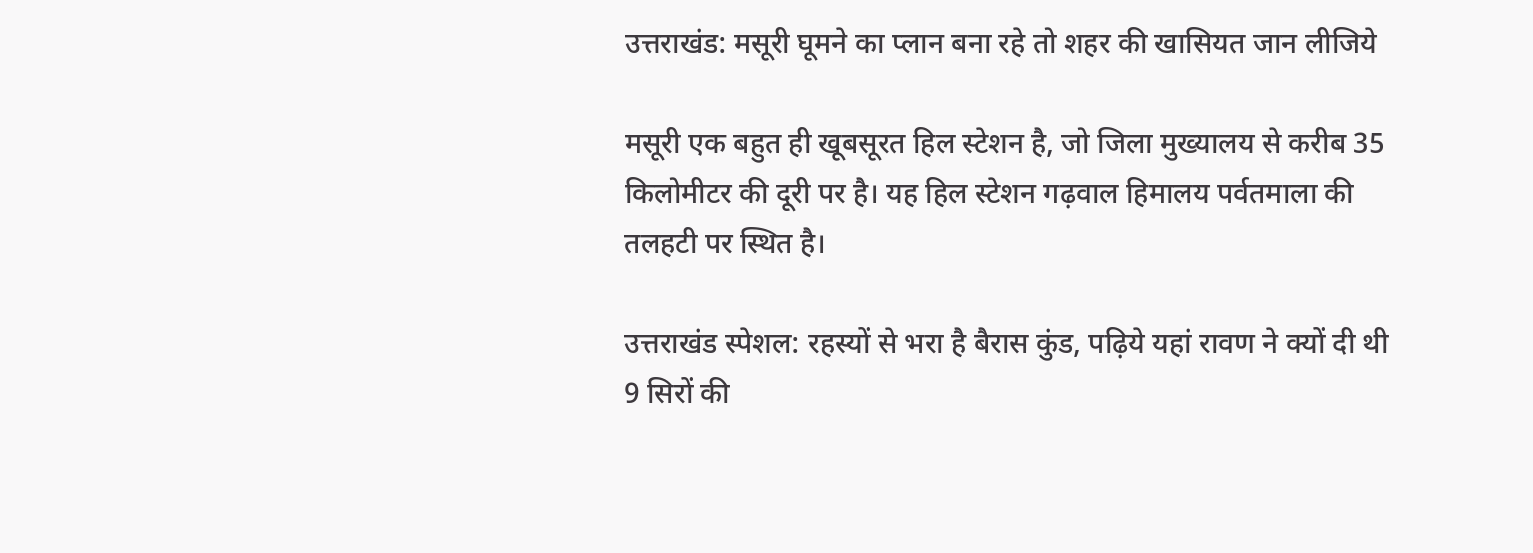उत्तराखंड: मसूरी घूमने का प्लान बना रहे तो शहर की खासियत जान लीजिये

मसूरी एक बहुत ही खूबसूरत हिल स्टेशन है, जो जिला मुख्यालय से करीब 35 किलोमीटर की दूरी पर है। यह हिल स्टेशन गढ़वाल हिमालय पर्वतमाला की तलहटी पर स्थित है।

उत्तराखंड स्पेशल: रहस्यों से भरा है बैरास कुंड, पढ़िये यहां रावण ने क्यों दी थी 9 सिरों की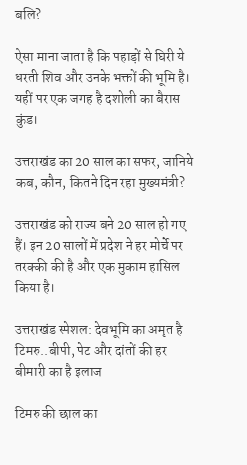बलि?

ऐसा माना जाता है कि पहाड़ों से घिरी ये धरती शिव और उनके भक्तों की भूमि है। यहीं पर एक जगह है दशोली का बैरास कुंड।

उत्तराखंड का 20 साल का सफर, जानिये कब, कौन, कितने दिन रहा मुख्यमंत्री?

उत्तराखंड को राज्य बने 20 साल हो गए हैं। इन 20 सालों में प्रदेश ने हर मोर्चे पर तरक्की की है और एक मुकाम हासिल किया है।

उत्तराखंड स्पेशल: देवभूमि का अमृत है टिमरु..बीपी, पेट और दांतों की हर बीमारी का है इलाज

टिमरु की छाल का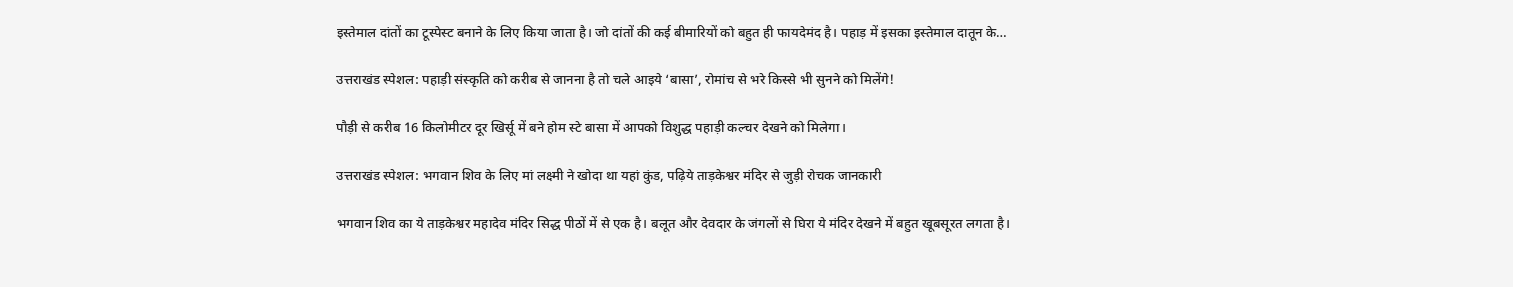इस्तेमाल दांतों का टूस्पेस्ट बनाने के लिए किया जाता है। जो दांतों की कई बीमारियों को बहुत ही फायदेमंद है। पहाड़ में इसका इस्तेमाल दातून के…

उत्तराखंड स्पेशल: पहाड़ी संस्कृति को करीब से जानना है तो चले आइये ‘बासा’, रोमांच से भरे किस्से भी सुनने को मिलेंगे!

पौड़ी से करीब 16 किलोमीटर दूर खिर्सू में बने होम स्टे बासा में आपको विशुद्ध पहाड़ी कल्चर देखने को मिलेगा।

उत्तराखंड स्पेशल: भगवान शिव के लिए मां लक्ष्मी ने खोदा था यहां कुंड, पढ़िये ताड़केश्वर मंदिर से जुड़ी रोचक जानकारी

भगवान शिव का ये ताड़केश्वर महादेव मंदिर सिद्ध पीठों में से एक है। बलूत और देवदार के जंगलों से घिरा ये मंदिर देखने में बहुत खूबसूरत लगता है।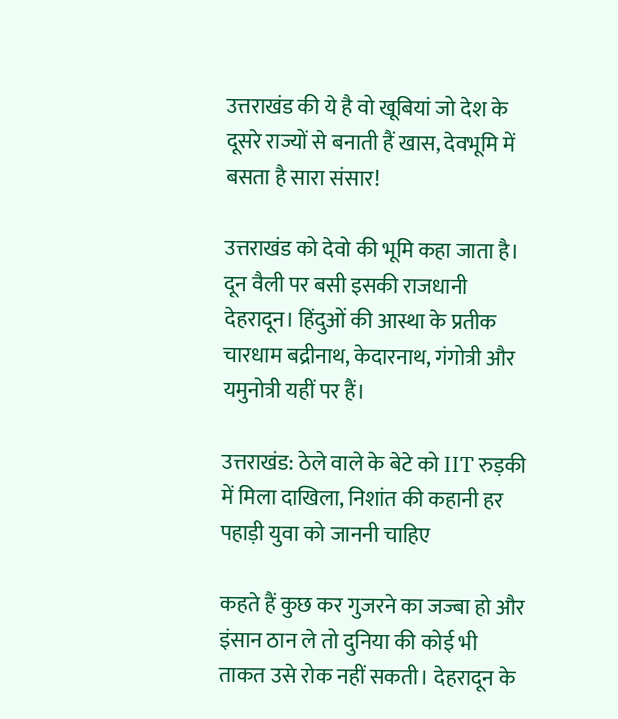उत्तराखंड की ये है वो खूबियां जो देश के दूसरे राज्यों से बनाती हैं खास, देवभूमि में बसता है सारा संसार!

उत्तराखंड को देवो की भूमि कहा जाता है। दून वैली पर बसी इसकी राजधानी देहरादून। हिंदुओं की आस्था के प्रतीक चारधाम बद्रीनाथ, केदारनाथ, गंगोत्री और यमुनोत्री यहीं पर हैं।

उत्तराखंड: ठेले वाले के बेटे को IIT रुड़की में मिला दाखिला, निशांत की कहानी हर पहाड़ी युवा को जाननी चाहिए

कहते हैं कुछ कर गुजरने का जज्बा हो और इंसान ठान ले तो दुनिया की कोई भी ताकत उसे रोक नहीं सकती। देहरादून के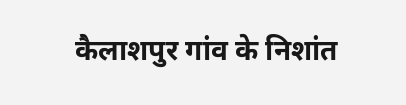कैलाशपुर गांव के निशांत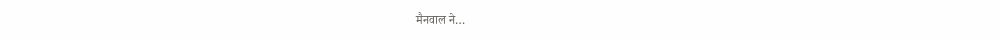मैनवाल ने…